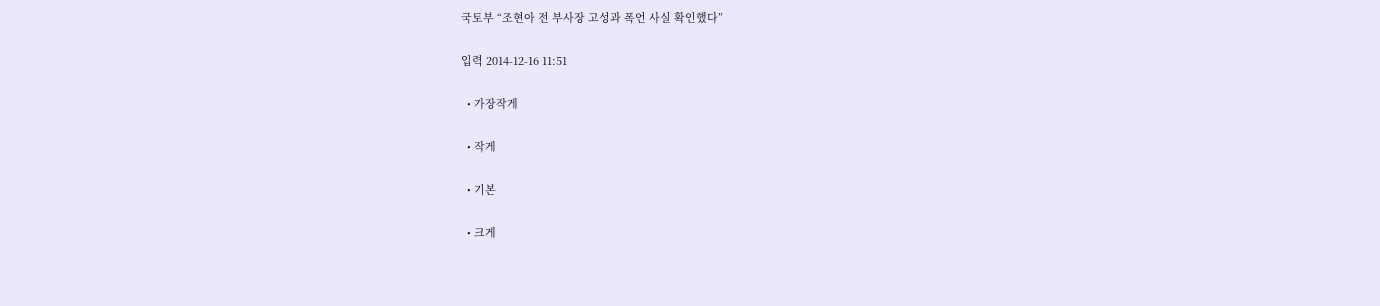국토부 “조현아 전 부사장 고성과 폭언 사실 확인했다”

입력 2014-12-16 11:51

  • 가장작게

  • 작게

  • 기본

  • 크게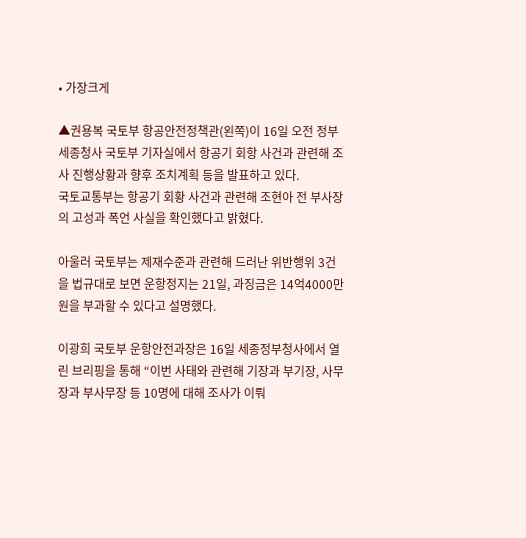• 가장크게

▲권용복 국토부 항공안전정책관(왼쪽)이 16일 오전 정부세종청사 국토부 기자실에서 항공기 회항 사건과 관련해 조사 진행상황과 향후 조치계획 등을 발표하고 있다.
국토교통부는 항공기 회황 사건과 관련해 조현아 전 부사장의 고성과 폭언 사실을 확인했다고 밝혔다.

아울러 국토부는 제재수준과 관련해 드러난 위반행위 3건을 법규대로 보면 운항정지는 21일, 과징금은 14억4000만원을 부과할 수 있다고 설명했다.

이광희 국토부 운항안전과장은 16일 세종정부청사에서 열린 브리핑을 통해 “이번 사태와 관련해 기장과 부기장, 사무장과 부사무장 등 10명에 대해 조사가 이뤄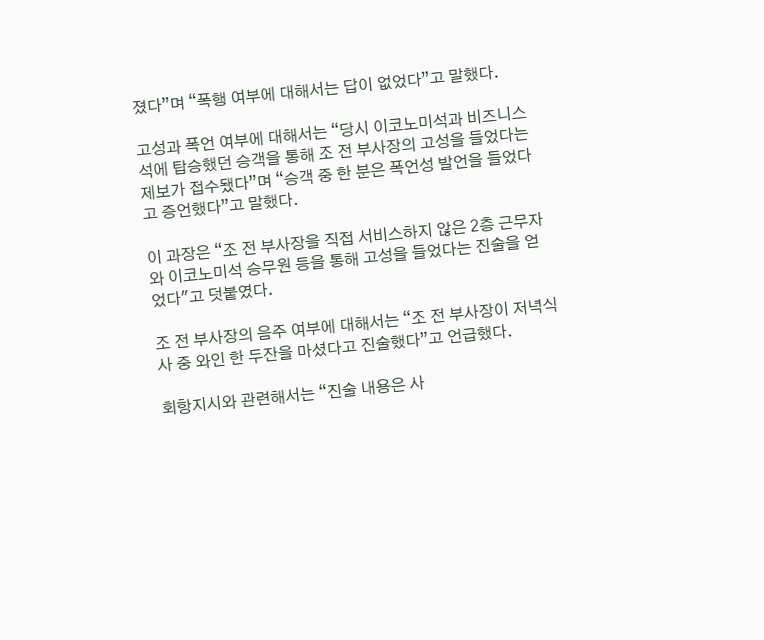졌다”며 “폭행 여부에 대해서는 답이 없었다”고 말했다.

고성과 폭언 여부에 대해서는 “당시 이코노미석과 비즈니스석에 탑승했던 승객을 통해 조 전 부사장의 고성을 들었다는 제보가 접수됐다”며 “승객 중 한 분은 폭언성 발언을 들었다고 증언했다”고 말했다.

이 과장은 “조 전 부사장을 직접 서비스하지 않은 2층 근무자와 이코노미석 승무원 등을 통해 고성을 들었다는 진술을 얻었다"고 덧붙였다.

조 전 부사장의 음주 여부에 대해서는 “조 전 부사장이 저녁식사 중 와인 한 두잔을 마셨다고 진술했다”고 언급했다.

회항지시와 관련해서는 “진술 내용은 사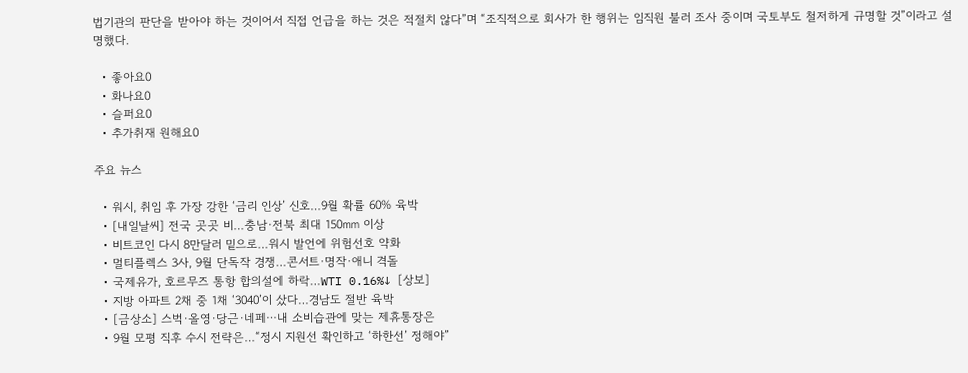법기관의 판단을 받아야 하는 것이어서 직접 언급을 하는 것은 적절치 않다”며 “조직적으로 회사가 한 행위는 임직원 불러 조사 중이며 국토부도 철저하게 규명할 것”이라고 설명했다.

  • 좋아요0
  • 화나요0
  • 슬퍼요0
  • 추가취재 원해요0

주요 뉴스

  • 워시, 취임 후 가장 강한 ‘금리 인상’ 신호…9월 확률 60% 육박
  • [내일날씨] 전국 곳곳 비…충남·전북 최대 150㎜ 이상
  • 비트코인 다시 8만달러 밑으로…워시 발언에 위험선호 약화
  • 멀티플렉스 3사, 9월 단독작 경쟁…콘서트·명작·애니 격돌
  • 국제유가, 호르무즈 통항 합의설에 하락…WTI 0.16%↓ [상보]
  • 지방 아파트 2채 중 1채 ‘3040’이 샀다…경남도 절반 육박
  • [금상소] 스벅·올영·당근·네페⋯내 소비습관에 맞는 제휴통장은
  • 9월 모평 직후 수시 전략은…“정시 지원선 확인하고 ‘하한선’ 정해야”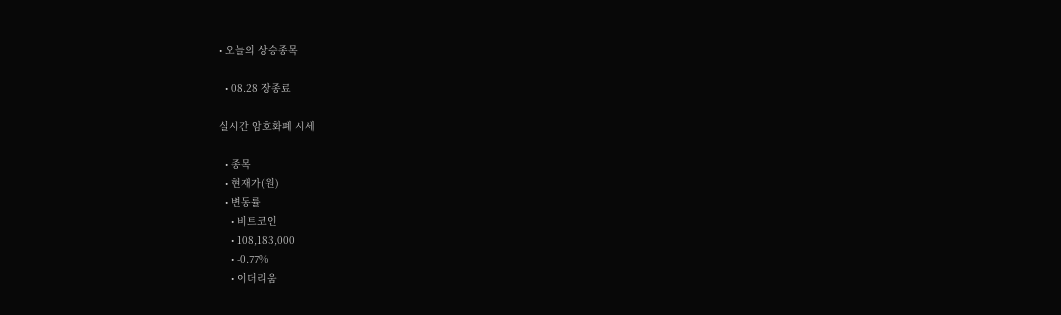• 오늘의 상승종목

  • 08.28 장종료

실시간 암호화폐 시세

  • 종목
  • 현재가(원)
  • 변동률
    • 비트코인
    • 108,183,000
    • -0.77%
    • 이더리움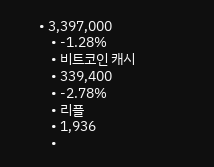• 3,397,000
    • -1.28%
    • 비트코인 캐시
    • 339,400
    • -2.78%
    • 리플
    • 1,936
    •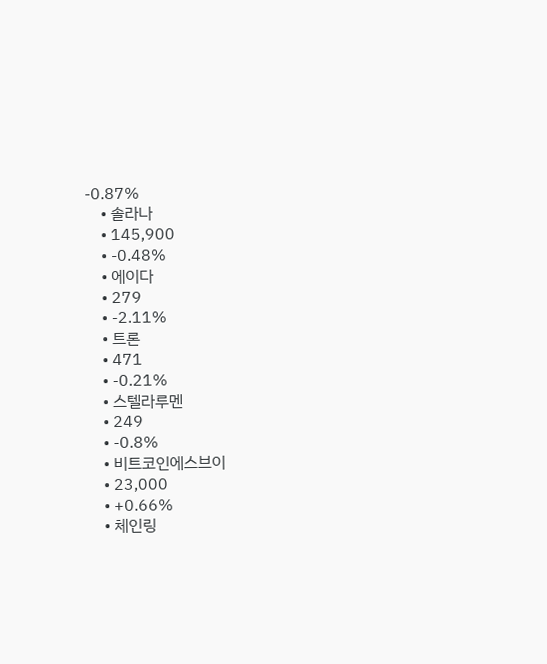-0.87%
    • 솔라나
    • 145,900
    • -0.48%
    • 에이다
    • 279
    • -2.11%
    • 트론
    • 471
    • -0.21%
    • 스텔라루멘
    • 249
    • -0.8%
    • 비트코인에스브이
    • 23,000
    • +0.66%
    • 체인링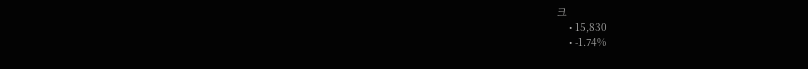크
    • 15,830
    • -1.74%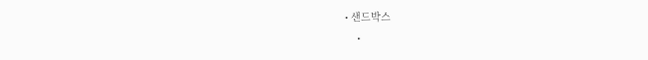• 샌드박스
    •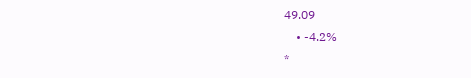49.09
    • -4.2%
*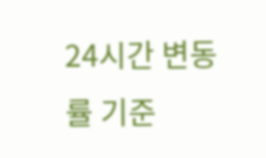24시간 변동률 기준